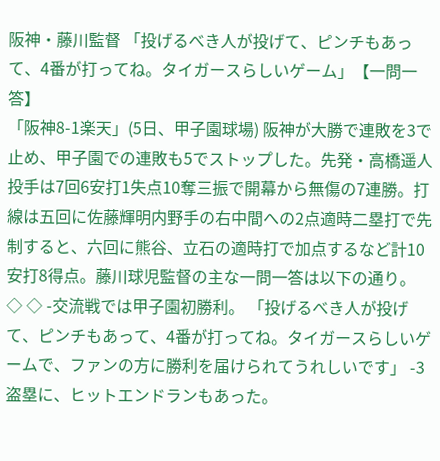阪神・藤川監督 「投げるべき人が投げて、ピンチもあって、4番が打ってね。タイガースらしいゲーム」【一問一答】
「阪神8-1楽天」(5日、甲子園球場) 阪神が大勝で連敗を3で止め、甲子園での連敗も5でストップした。先発・高橋遥人投手は7回6安打1失点10奪三振で開幕から無傷の7連勝。打線は五回に佐藤輝明内野手の右中間への2点適時二塁打で先制すると、六回に熊谷、立石の適時打で加点するなど計10安打8得点。藤川球児監督の主な一問一答は以下の通り。 ◇ ◇ -交流戦では甲子園初勝利。 「投げるべき人が投げて、ピンチもあって、4番が打ってね。タイガースらしいゲームで、ファンの方に勝利を届けられてうれしいです」 -3盗塁に、ヒットエンドランもあった。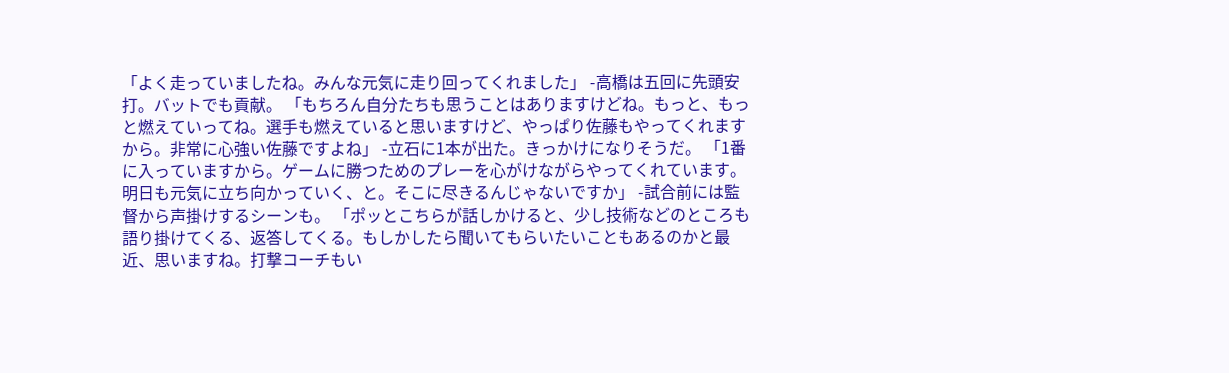「よく走っていましたね。みんな元気に走り回ってくれました」 -高橋は五回に先頭安打。バットでも貢献。 「もちろん自分たちも思うことはありますけどね。もっと、もっと燃えていってね。選手も燃えていると思いますけど、やっぱり佐藤もやってくれますから。非常に心強い佐藤ですよね」 -立石に1本が出た。きっかけになりそうだ。 「1番に入っていますから。ゲームに勝つためのプレーを心がけながらやってくれています。明日も元気に立ち向かっていく、と。そこに尽きるんじゃないですか」 -試合前には監督から声掛けするシーンも。 「ポッとこちらが話しかけると、少し技術などのところも語り掛けてくる、返答してくる。もしかしたら聞いてもらいたいこともあるのかと最近、思いますね。打撃コーチもい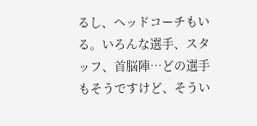るし、ヘッドコーチもいる。いろんな選手、スタッフ、首脳陣…どの選手もそうですけど、そうい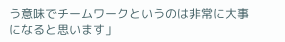う意味でチームワークというのは非常に大事になると思います」